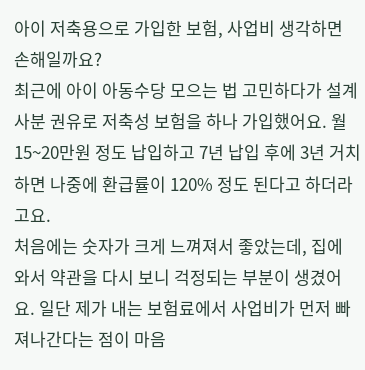아이 저축용으로 가입한 보험, 사업비 생각하면 손해일까요?
최근에 아이 아동수당 모으는 법 고민하다가 설계사분 권유로 저축성 보험을 하나 가입했어요. 월 15~20만원 정도 납입하고 7년 납입 후에 3년 거치하면 나중에 환급률이 120% 정도 된다고 하더라고요.
처음에는 숫자가 크게 느껴져서 좋았는데, 집에 와서 약관을 다시 보니 걱정되는 부분이 생겼어요. 일단 제가 내는 보험료에서 사업비가 먼저 빠져나간다는 점이 마음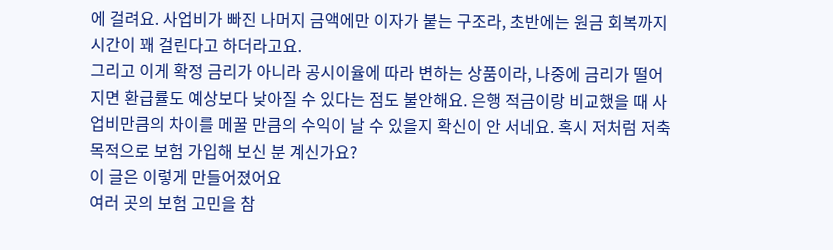에 걸려요. 사업비가 빠진 나머지 금액에만 이자가 붙는 구조라, 초반에는 원금 회복까지 시간이 꽤 걸린다고 하더라고요.
그리고 이게 확정 금리가 아니라 공시이율에 따라 변하는 상품이라, 나중에 금리가 떨어지면 환급률도 예상보다 낮아질 수 있다는 점도 불안해요. 은행 적금이랑 비교했을 때 사업비만큼의 차이를 메꿀 만큼의 수익이 날 수 있을지 확신이 안 서네요. 혹시 저처럼 저축 목적으로 보험 가입해 보신 분 계신가요?
이 글은 이렇게 만들어졌어요
여러 곳의 보험 고민을 참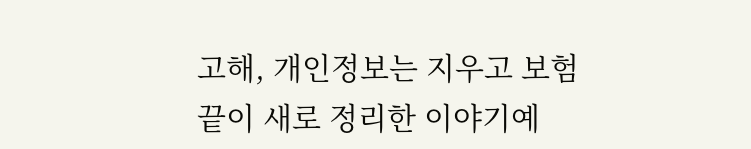고해, 개인정보는 지우고 보험끝이 새로 정리한 이야기예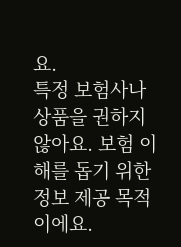요.
특정 보험사나 상품을 권하지 않아요. 보험 이해를 돕기 위한 정보 제공 목적이에요.